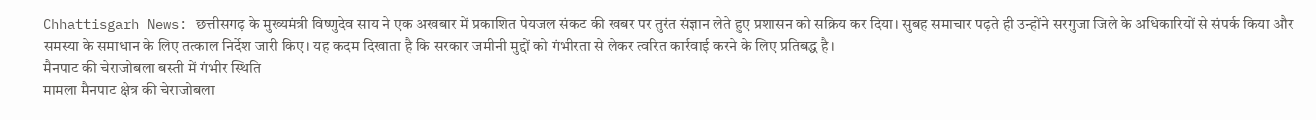Chhattisgarh News: छत्तीसगढ़ के मुख्यमंत्री विष्णुदेव साय ने एक अखबार में प्रकाशित पेयजल संकट की खबर पर तुरंत संज्ञान लेते हुए प्रशासन को सक्रिय कर दिया। सुबह समाचार पढ़ते ही उन्होंने सरगुजा जिले के अधिकारियों से संपर्क किया और समस्या के समाधान के लिए तत्काल निर्देश जारी किए। यह कदम दिखाता है कि सरकार जमीनी मुद्दों को गंभीरता से लेकर त्वरित कार्रवाई करने के लिए प्रतिबद्ध है।
मैनपाट की चेराजोबला बस्ती में गंभीर स्थिति
मामला मैनपाट क्षेत्र की चेराजोबला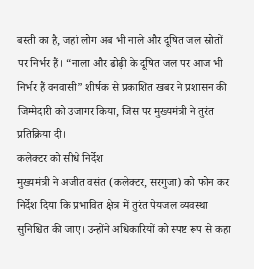बस्ती का है, जहां लोग अब भी नाले और दूषित जल स्रोतों पर निर्भर हैं। “नाला और ढोढ़ी के दूषित जल पर आज भी निर्भर हैं वनवासी” शीर्षक से प्रकाशित खबर ने प्रशासन की जिम्मेदारी को उजागर किया, जिस पर मुख्यमंत्री ने तुरंत प्रतिक्रिया दी।
कलेक्टर को सीधे निर्देश
मुख्यमंत्री ने अजीत वसंत (कलेक्टर, सरगुजा) को फोन कर निर्देश दिया कि प्रभावित क्षेत्र में तुरंत पेयजल व्यवस्था सुनिश्चित की जाए। उन्होंने अधिकारियों को स्पष्ट रूप से कहा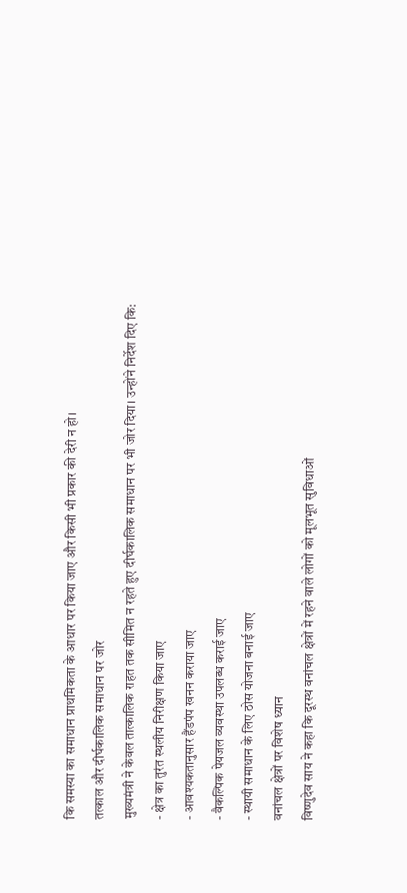कि समस्या का समाधान प्राथमिकता के आधार पर किया जाए और किसी भी प्रकार की देरी न हो।
तत्काल और दीर्घकालिक समाधान पर जोर
मुख्यमंत्री ने केवल तात्कालिक राहत तक सीमित न रहते हुए दीर्घकालिक समाधान पर भी जोर दिया। उन्होंने निर्देश दिए कि:
- क्षेत्र का तुरंत स्थलीय निरीक्षण किया जाए
- आवश्यकतानुसार हैंडपंप खनन कराया जाए
- वैकल्पिक पेयजल व्यवस्था उपलब्ध कराई जाए
- स्थायी समाधान के लिए ठोस योजना बनाई जाए
वनांचल क्षेत्रों पर विशेष ध्यान
विष्णुदेव साय ने कहा कि दूरस्थ वनांचल क्षेत्रों में रहने वाले लोगों को मूलभूत सुविधाओं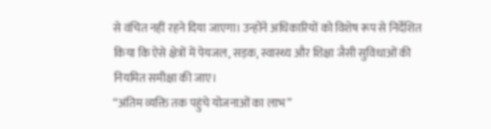से वंचित नहीं रहने दिया जाएगा। उन्होंने अधिकारियों को विशेष रूप से निर्देशित किया कि ऐसे क्षेत्रों में पेयजल, सड़क, स्वास्थ्य और शिक्षा जैसी सुविधाओं की नियमित समीक्षा की जाए।
“अंतिम व्यक्ति तक पहुंचे योजनाओं का लाभ”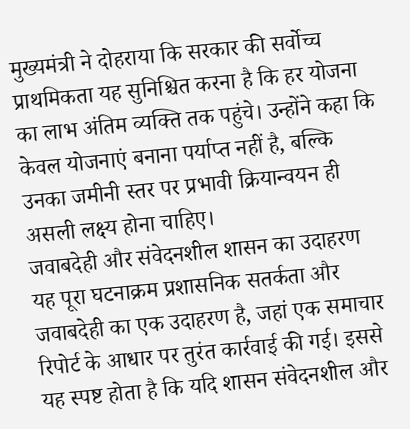मुख्यमंत्री ने दोहराया कि सरकार की सर्वोच्च प्राथमिकता यह सुनिश्चित करना है कि हर योजना का लाभ अंतिम व्यक्ति तक पहुंचे। उन्होंने कहा कि केवल योजनाएं बनाना पर्याप्त नहीं है, बल्कि उनका जमीनी स्तर पर प्रभावी क्रियान्वयन ही असली लक्ष्य होना चाहिए।
जवाबदेही और संवेदनशील शासन का उदाहरण
यह पूरा घटनाक्रम प्रशासनिक सतर्कता और जवाबदेही का एक उदाहरण है, जहां एक समाचार रिपोर्ट के आधार पर तुरंत कार्रवाई की गई। इससे यह स्पष्ट होता है कि यदि शासन संवेदनशील और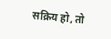सक्रिय हो, तो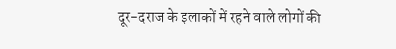दूर-दराज के इलाकों में रहने वाले लोगों की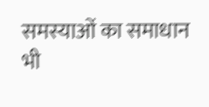समस्याओं का समाधान भी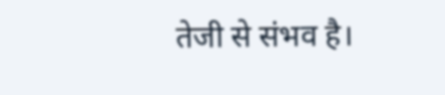तेजी से संभव है।